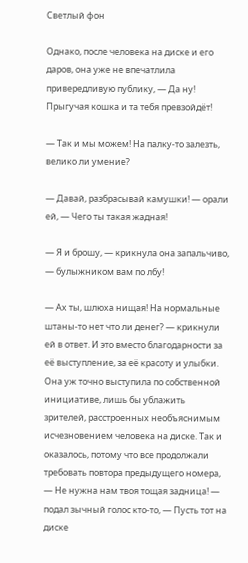Светлый фон

Однако, после человека на диске и его даров, она уже не впечатлила привередливую публику, — Да ну! Прыгучая кошка и та тебя превзойдёт!

— Так и мы можем! На палку-то залезть, велико ли умение?

— Давай, разбрасывай камушки! — орали ей, — Чего ты такая жадная!

— Я и брошу, — крикнула она запальчиво, — булыжником вам по лбу!

— Ах ты, шлюха нищая! На нормальные штаны-то нет что ли денег? — крикнули ей в ответ. И это вместо благодарности за её выступление, за её красоту и улыбки. Она уж точно выступила по собственной инициативе, лишь бы ублажить зрителей, расстроенных необъяснимым исчезновением человека на диске. Так и оказалось, потому что все продолжали требовать повтора предыдущего номера, — Не нужна нам твоя тощая задница! — подал зычный голос кто-то, — Пусть тот на диске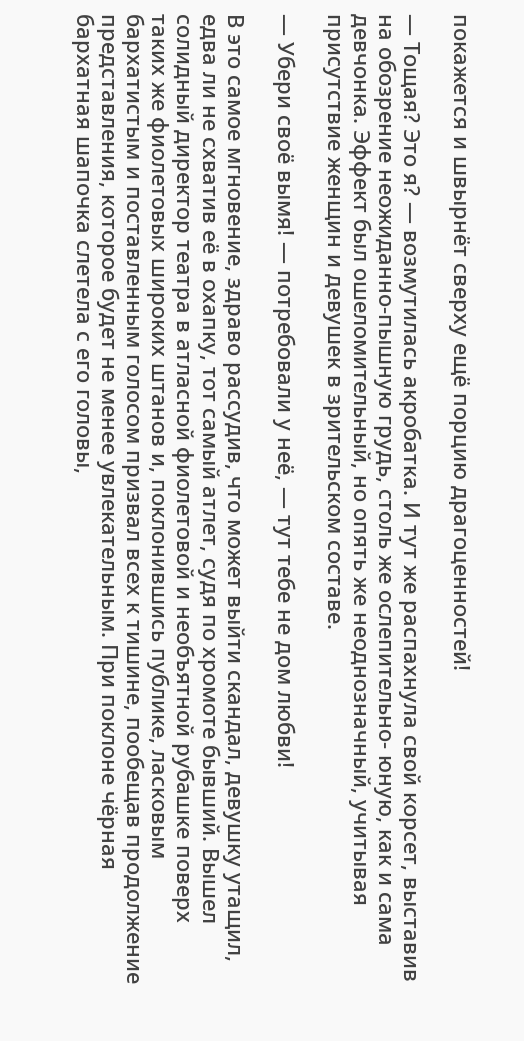покажется и швырнёт сверху ещё порцию драгоценностей!

— Тощая? Это я? — возмутилась акробатка. И тут же распахнула свой корсет, выставив на обозрение неожиданно-пышную грудь, столь же ослепительно- юную, как и сама девчонка. Эффект был ошеломительный, но опять же неоднозначный, учитывая присутствие женщин и девушек в зрительском составе.

— Убери своё вымя! — потребовали у неё, — тут тебе не дом любви!

В это самое мгновение, здраво рассудив, что может выйти скандал, девушку утащил, едва ли не схватив её в охапку, тот самый атлет, судя по хромоте бывший. Вышел солидный директор театра в атласной фиолетовой и необъятной рубашке поверх таких же фиолетовых широких штанов и, поклонившись публике, ласковым бархатистым и поставленным голосом призвал всех к тишине, пообещав продолжение представления, которое будет не менее увлекательным. При поклоне чёрная бархатная шапочка слетела с его головы,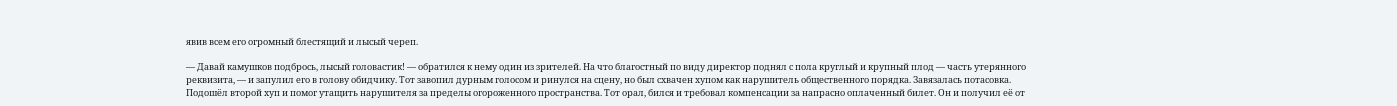явив всем его огромный блестящий и лысый череп.

— Давай камушков подбрось, лысый головастик! — обратился к нему один из зрителей. На что благостный по виду директор поднял с пола круглый и крупный плод — часть утерянного реквизита, — и запулил его в голову обидчику. Тот завопил дурным голосом и ринулся на сцену, но был схвачен хупом как нарушитель общественного порядка. Завязалась потасовка. Подошёл второй хуп и помог утащить нарушителя за пределы огороженного пространства. Тот орал, бился и требовал компенсации за напрасно оплаченный билет. Он и получил её от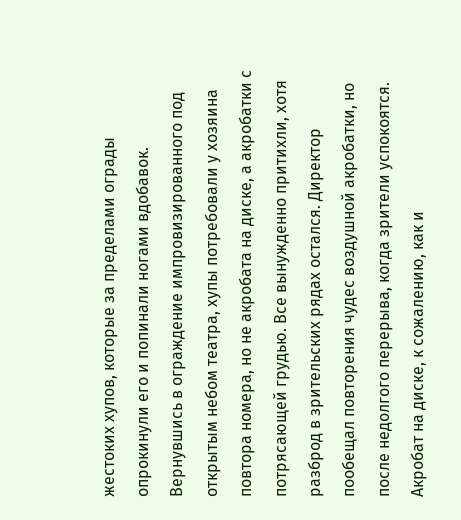жестоких хупов, которые за пределами ограды опрокинули его и попинали ногами вдобавок. Вернувшись в ограждение импровизированного под открытым небом театра, хупы потребовали у хозяина повтора номера, но не акробата на диске, а акробатки с потрясающей грудью. Все вынужденно притихли, хотя разброд в зрительских рядах остался. Директор пообещал повторения чудес воздушной акробатки, но после недолгого перерыва, когда зрители успокоятся. Акробат на диске, к сожалению, как и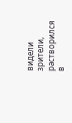видели зрители, растворился в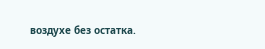воздухе без остатка.